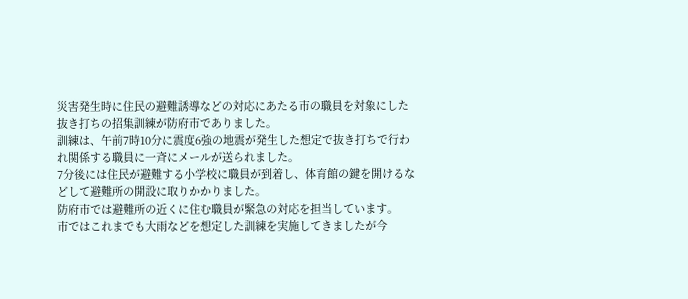災害発生時に住民の避難誘導などの対応にあたる市の職員を対象にした抜き打ちの招集訓練が防府市でありました。
訓練は、午前7時10分に震度6強の地震が発生した想定で抜き打ちで行われ関係する職員に一斉にメールが送られました。
7分後には住民が避難する小学校に職員が到着し、体育館の鍵を開けるなどして避難所の開設に取りかかりました。
防府市では避難所の近くに住む職員が緊急の対応を担当しています。
市ではこれまでも大雨などを想定した訓練を実施してきましたが今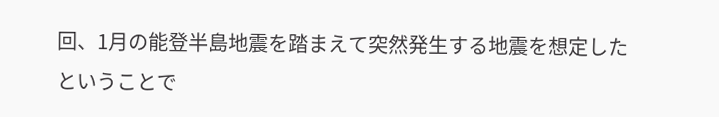回、1月の能登半島地震を踏まえて突然発生する地震を想定したということで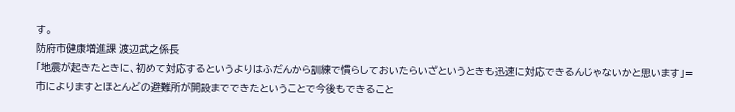す。
防府市健康増進課 渡辺武之係長
「地震が起きたときに、初めて対応するというよりはふだんから訓練で慣らしておいたらいざというときも迅速に対応できるんじゃないかと思います」=
市によりますとほとんどの避難所が開設までできたということで今後もできること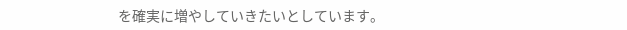を確実に増やしていきたいとしています。